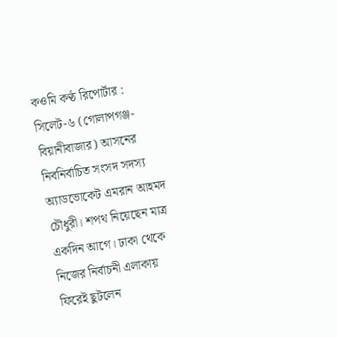কওমি কণ্ঠ রিপোর্টার :
সিলেট-৬ (গোলাপগঞ্জ-বিয়ানীবাজার) আসনের নিবনির্বাচিত সংসদ সদস্য অ্যাডভোকেট এমরান আহমদ চৌধুরী। শপথ নিয়েছেন মাত্র একদিন আগে। ঢাকা থেকে নিজের নির্বাচনী এলাকায় ফিরেই ছুটলেন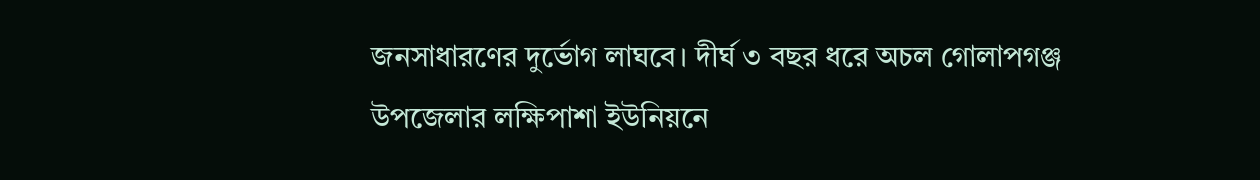জনসাধারণের দুর্ভোগ লাঘবে। দীর্ঘ ৩ বছর ধরে অচল গোলাপগঞ্জ উপজেলার লক্ষিপাশা ইউনিয়নে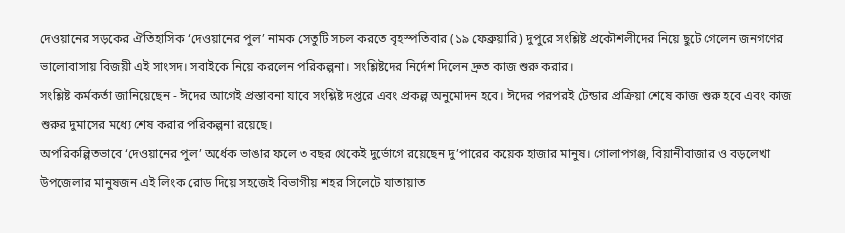দেওয়ানের সড়কের ঐতিহাসিক ‘দেওয়ানের পুল’ নামক সেতুটি সচল করতে বৃহস্পতিবার (১৯ ফেব্রুয়ারি) দুপুরে সংশ্লিষ্ট প্রকৌশলীদের নিয়ে ছুটে গেলেন জনগণের ভালোবাসায় বিজয়ী এই সাংসদ। সবাইকে নিয়ে করলেন পরিকল্পনা। সংশ্লিষ্টদের নির্দেশ দিলেন দ্রুত কাজ শুরু করার।
সংশ্লিষ্ট কর্মকর্তা জানিয়েছেন - ঈদের আগেই প্রস্তাবনা যাবে সংশ্লিষ্ট দপ্তরে এবং প্রকল্প অনুমোদন হবে। ঈদের পরপরই টেন্ডার প্রক্রিয়া শেষে কাজ শুরু হবে এবং কাজ শুরুর দুমাসের মধ্যে শেষ করার পরিকল্পনা রয়েছে।
অপরিকল্পিতভাবে ‘দেওয়ানের পুল’ অর্ধেক ভাঙার ফলে ৩ বছর থেকেই দুর্ভোগে রয়েছেন দু’পারের কয়েক হাজার মানুষ। গোলাপগঞ্জ, বিয়ানীবাজার ও বড়লেখা উপজেলার মানুষজন এই লিংক রোড দিয়ে সহজেই বিভাগীয় শহর সিলেটে যাতায়াত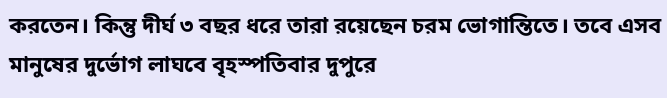করতেন। কিন্তু দীর্ঘ ৩ বছর ধরে তারা রয়েছেন চরম ভোগান্তিতে। তবে এসব মানুষের দুর্ভোগ লাঘবে বৃহস্পতিবার দুপুরে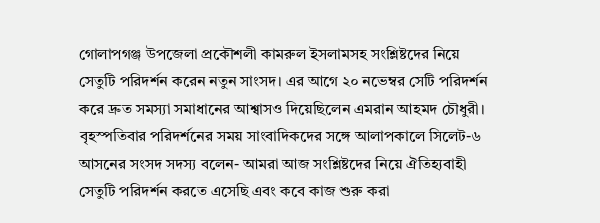গোলাপগঞ্জ উপজেলা প্রকৌশলী কামরুল ইসলামসহ সংশ্লিষ্টদের নিয়ে সেতুটি পরিদর্শন করেন নতুন সাংসদ। এর আগে ২০ নভেম্বর সেটি পরিদর্শন করে দ্রুত সমস্যা সমাধানের আশ্বাসও দিয়েছিলেন এমরান আহমদ চৌধুরী।
বৃহস্পতিবার পরিদর্শনের সময় সাংবাদিকদের সঙ্গে আলাপকালে সিলেট-৬ আসনের সংসদ সদস্য বলেন- আমরা আজ সংশ্লিষ্টদের নিয়ে ঐতিহ্যবাহী সেতুটি পরিদর্শন করতে এসেছি এবং কবে কাজ শুরু করা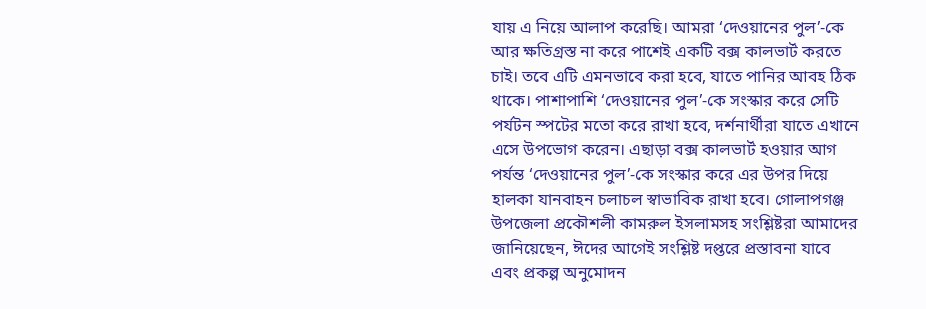যায় এ নিয়ে আলাপ করেছি। আমরা ‘দেওয়ানের পুল’-কে আর ক্ষতিগ্রস্ত না করে পাশেই একটি বক্স কালভার্ট করতে চাই। তবে এটি এমনভাবে করা হবে, যাতে পানির আবহ ঠিক থাকে। পাশাপাশি ‘দেওয়ানের পুল’-কে সংস্কার করে সেটি পর্যটন স্পটের মতো করে রাখা হবে, দর্শনার্থীরা যাতে এখানে এসে উপভোগ করেন। এছাড়া বক্স কালভার্ট হওয়ার আগ পর্যন্ত ‘দেওয়ানের পুল’-কে সংস্কার করে এর উপর দিয়ে হালকা যানবাহন চলাচল স্বাভাবিক রাখা হবে। গোলাপগঞ্জ উপজেলা প্রকৌশলী কামরুল ইসলামসহ সংশ্লিষ্টরা আমাদের জানিয়েছেন, ঈদের আগেই সংশ্লিষ্ট দপ্তরে প্রস্তাবনা যাবে এবং প্রকল্প অনুমোদন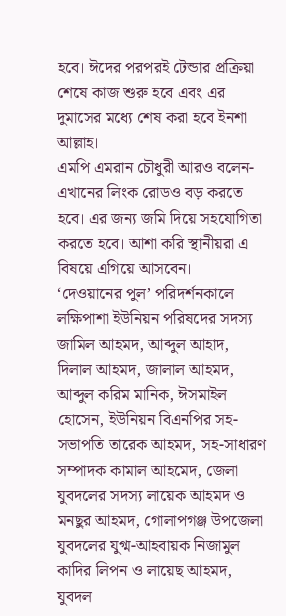হবে। ঈদের পরপরই টেন্ডার প্রক্রিয়া শেষে কাজ শুরু হবে এবং এর দুমাসের মধ্যে শেষ করা হবে ইনশা আল্লাহ।
এমপি এমরান চৌধুরী আরও বলেন- এখানের লিংক রোডও বড় করতে হবে। এর জন্য জমি দিয়ে সহযোগিতা করতে হবে। আশা করি স্থানীয়রা এ বিষয়ে এগিয়ে আসবেন।
‘দেওয়ানের পুল’ পরিদর্শনকালে লক্ষিপাশা ইউনিয়ন পরিষদের সদস্য জামিল আহমদ, আব্দুল আহাদ, দিলাল আহমদ, জালাল আহমদ, আব্দুল করিম মানিক, ঈসমাইল হোসেন, ইউনিয়ন বিএনপির সহ-সভাপতি তারেক আহমদ, সহ-সাধারণ সম্পাদক কামাল আহমেদ, জেলা যুবদলের সদস্য লায়েক আহমদ ও মনছুর আহমদ, গোলাপগঞ্জ উপজেলা যুবদলের যুগ্ম-আহবায়ক নিজামুল কাদির লিপন ও লায়েছ আহমদ, যুবদল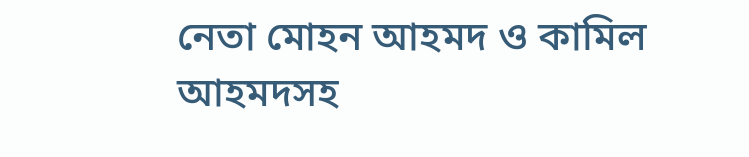নেতা মোহন আহমদ ও কামিল আহমদসহ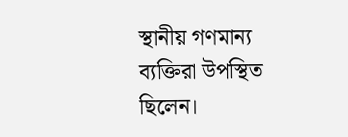স্থানীয় গণমান্য ব্যক্তিরা উপস্থিত ছিলেন।